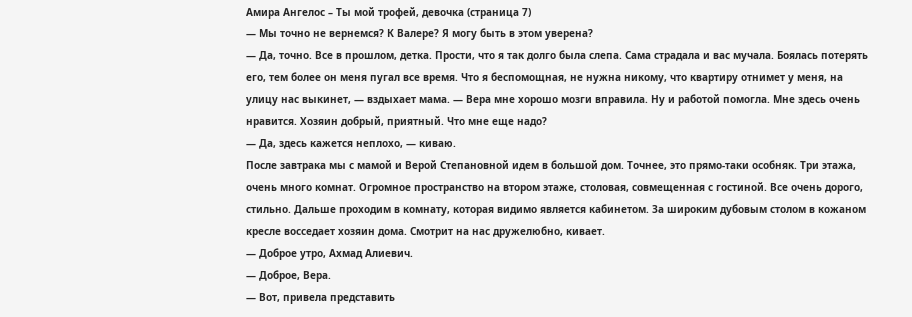Амира Ангелос – Ты мой трофей, девочка (страница 7)
— Мы точно не вернемся? К Валере? Я могу быть в этом уверена?
— Да, точно. Все в прошлом, детка. Прости, что я так долго была слепа. Сама страдала и вас мучала. Боялась потерять его, тем более он меня пугал все время. Что я беспомощная, не нужна никому, что квартиру отнимет у меня, на улицу нас выкинет, — вздыхает мама. — Вера мне хорошо мозги вправила. Ну и работой помогла. Мне здесь очень нравится. Хозяин добрый, приятный. Что мне еще надо?
— Да, здесь кажется неплохо, — киваю.
После завтрака мы с мамой и Верой Степановной идем в большой дом. Точнее, это прямо-таки особняк. Три этажа, очень много комнат. Огромное пространство на втором этаже, столовая, совмещенная с гостиной. Все очень дорого, стильно. Дальше проходим в комнату, которая видимо является кабинетом. За широким дубовым столом в кожаном кресле восседает хозяин дома. Смотрит на нас дружелюбно, кивает.
— Доброе утро, Ахмад Алиевич.
— Доброе, Вера.
— Вот, привела представить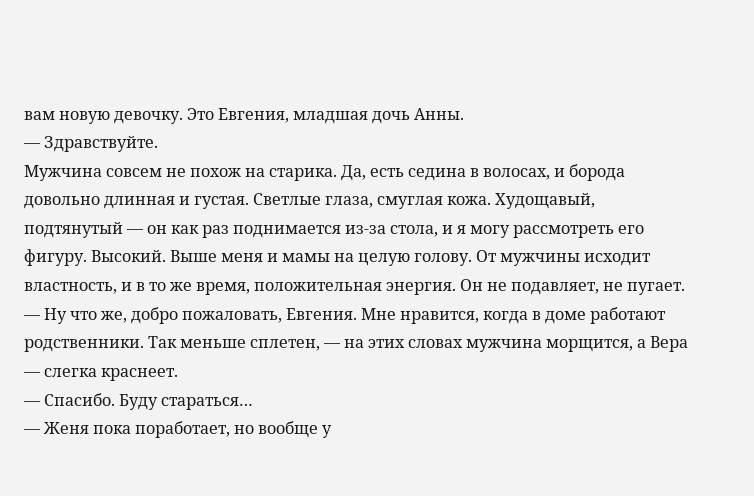вам новую девочку. Это Евгения, младшая дочь Анны.
— Здравствуйте.
Мужчина совсем не похож на старика. Да, есть седина в волосах, и борода довольно длинная и густая. Светлые глаза, смуглая кожа. Худощавый, подтянутый — он как раз поднимается из-за стола, и я могу рассмотреть его фигуру. Высокий. Выше меня и мамы на целую голову. От мужчины исходит властность, и в то же время, положительная энергия. Он не подавляет, не пугает.
— Ну что же, добро пожаловать, Евгения. Мне нравится, когда в доме работают родственники. Так меньше сплетен, — на этих словах мужчина морщится, а Вера — слегка краснеет.
— Спасибо. Буду стараться…
— Женя пока поработает, но вообще у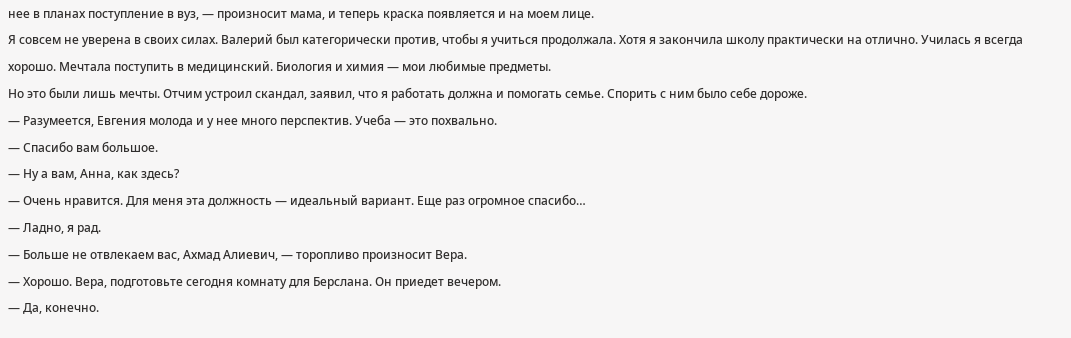нее в планах поступление в вуз, — произносит мама, и теперь краска появляется и на моем лице.
Я совсем не уверена в своих силах. Валерий был категорически против, чтобы я учиться продолжала. Хотя я закончила школу практически на отлично. Училась я всегда хорошо. Мечтала поступить в медицинский. Биология и химия — мои любимые предметы.
Но это были лишь мечты. Отчим устроил скандал, заявил, что я работать должна и помогать семье. Спорить с ним было себе дороже.
— Разумеется, Евгения молода и у нее много перспектив. Учеба — это похвально.
— Спасибо вам большое.
— Ну а вам, Анна, как здесь?
— Очень нравится. Для меня эта должность — идеальный вариант. Еще раз огромное спасибо…
— Ладно, я рад.
— Больше не отвлекаем вас, Ахмад Алиевич, — торопливо произносит Вера.
— Хорошо. Вера, подготовьте сегодня комнату для Берслана. Он приедет вечером.
— Да, конечно.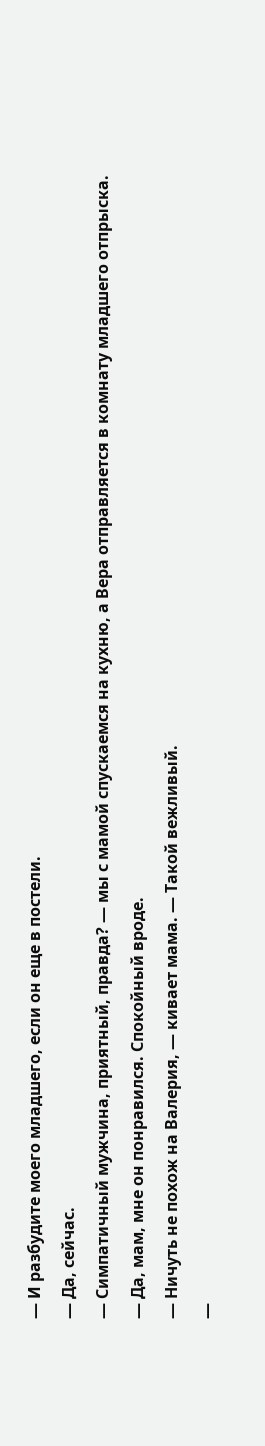— И разбудите моего младшего, если он еще в постели.
— Да, сейчас.
— Симпатичный мужчина, приятный, правда? — мы с мамой спускаемся на кухню, а Вера отправляется в комнату младшего отпрыска.
— Да, мам, мне он понравился. Спокойный вроде.
— Ничуть не похож на Валерия, — кивает мама. — Такой вежливый.
—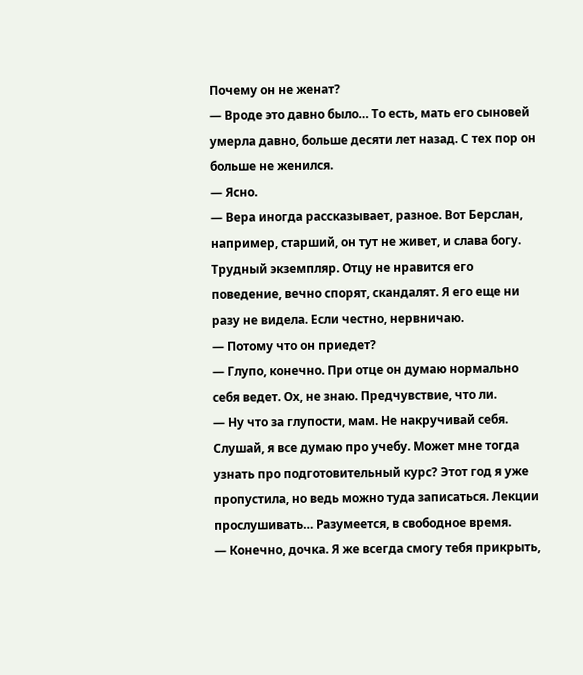Почему он не женат?
— Вроде это давно было… То есть, мать его сыновей умерла давно, больше десяти лет назад. С тех пор он больше не женился.
— Ясно.
— Вера иногда рассказывает, разное. Вот Берслан, например, старший, он тут не живет, и слава богу. Трудный экземпляр. Отцу не нравится его поведение, вечно спорят, скандалят. Я его еще ни разу не видела. Если честно, нервничаю.
— Потому что он приедет?
— Глупо, конечно. При отце он думаю нормально себя ведет. Ох, не знаю. Предчувствие, что ли.
— Ну что за глупости, мам. Не накручивай себя. Слушай, я все думаю про учебу. Может мне тогда узнать про подготовительный курс? Этот год я уже пропустила, но ведь можно туда записаться. Лекции прослушивать… Разумеется, в свободное время.
— Конечно, дочка. Я же всегда смогу тебя прикрыть,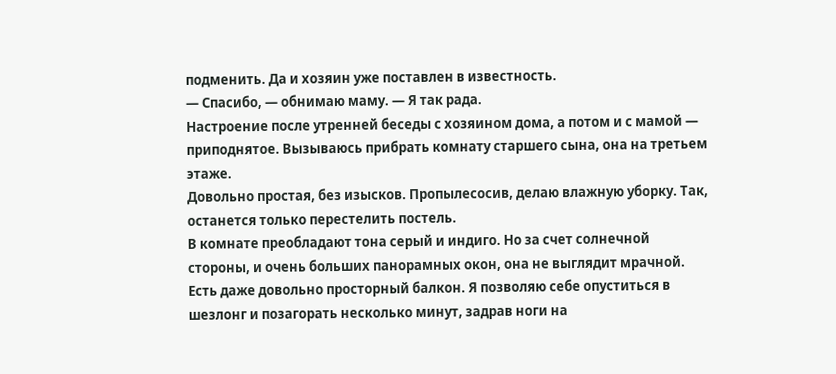подменить. Да и хозяин уже поставлен в известность.
— Спасибо, — обнимаю маму. — Я так рада.
Настроение после утренней беседы с хозяином дома, а потом и с мамой — приподнятое. Вызываюсь прибрать комнату старшего сына, она на третьем этаже.
Довольно простая, без изысков. Пропылесосив, делаю влажную уборку. Так, останется только перестелить постель.
В комнате преобладают тона серый и индиго. Но за счет солнечной стороны, и очень больших панорамных окон, она не выглядит мрачной. Есть даже довольно просторный балкон. Я позволяю себе опуститься в шезлонг и позагорать несколько минут, задрав ноги на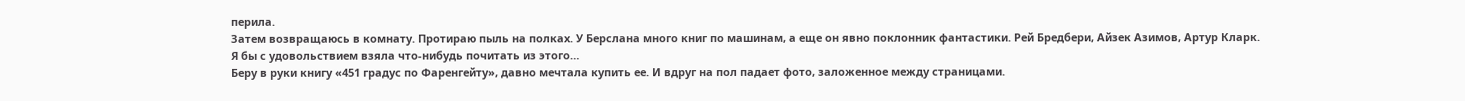перила.
Затем возвращаюсь в комнату. Протираю пыль на полках. У Берслана много книг по машинам, а еще он явно поклонник фантастики. Рей Бредбери, Айзек Азимов, Артур Кларк.
Я бы с удовольствием взяла что-нибудь почитать из этого…
Беру в руки книгу «451 градус по Фаренгейту», давно мечтала купить ее. И вдруг на пол падает фото, заложенное между страницами.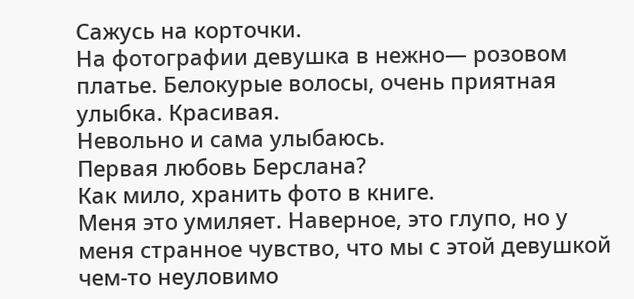Сажусь на корточки.
На фотографии девушка в нежно— розовом платье. Белокурые волосы, очень приятная улыбка. Красивая.
Невольно и сама улыбаюсь.
Первая любовь Берслана?
Как мило, хранить фото в книге.
Меня это умиляет. Наверное, это глупо, но у меня странное чувство, что мы с этой девушкой чем-то неуловимо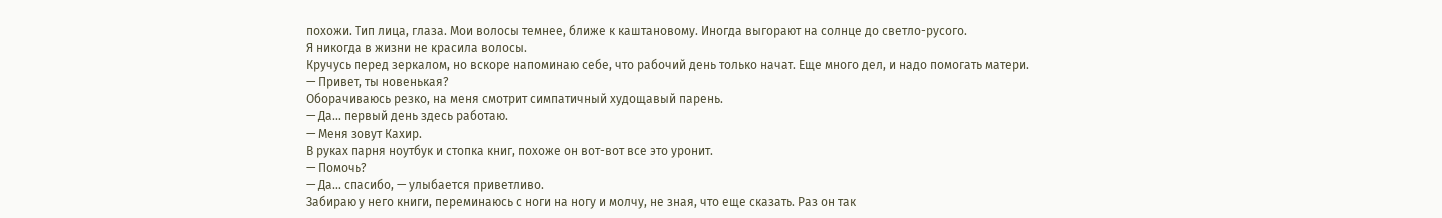похожи. Тип лица, глаза. Мои волосы темнее, ближе к каштановому. Иногда выгорают на солнце до светло-русого.
Я никогда в жизни не красила волосы.
Кручусь перед зеркалом, но вскоре напоминаю себе, что рабочий день только начат. Еще много дел, и надо помогать матери.
— Привет, ты новенькая?
Оборачиваюсь резко, на меня смотрит симпатичный худощавый парень.
— Да… первый день здесь работаю.
— Меня зовут Кахир.
В руках парня ноутбук и стопка книг, похоже он вот-вот все это уронит.
— Помочь?
— Да… спасибо, — улыбается приветливо.
Забираю у него книги, переминаюсь с ноги на ногу и молчу, не зная, что еще сказать. Раз он так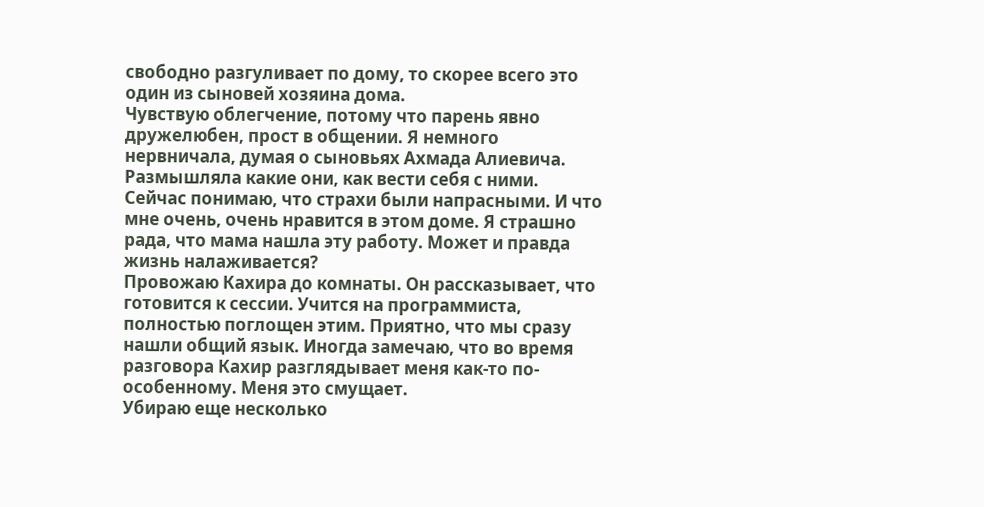свободно разгуливает по дому, то скорее всего это один из сыновей хозяина дома.
Чувствую облегчение, потому что парень явно дружелюбен, прост в общении. Я немного нервничала, думая о сыновьях Ахмада Алиевича. Размышляла какие они, как вести себя с ними. Сейчас понимаю, что страхи были напрасными. И что мне очень, очень нравится в этом доме. Я страшно рада, что мама нашла эту работу. Может и правда жизнь налаживается?
Провожаю Кахира до комнаты. Он рассказывает, что готовится к сессии. Учится на программиста, полностью поглощен этим. Приятно, что мы сразу нашли общий язык. Иногда замечаю, что во время разговора Кахир разглядывает меня как-то по- особенному. Меня это смущает.
Убираю еще несколько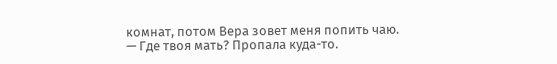комнат, потом Вера зовет меня попить чаю.
— Где твоя мать? Пропала куда-то.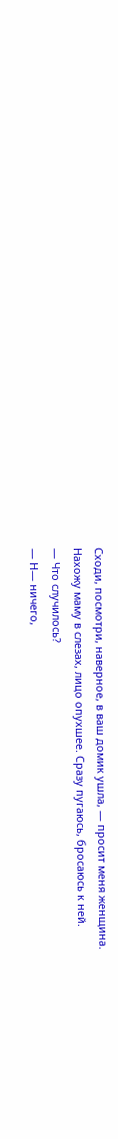Сходи, посмотри, наверное, в ваш домик ушла, — просит меня женщина.
Нахожу маму в слезах, лицо опухшее. Сразу пугаюсь, бросаюсь к ней.
— Что случилось?
— Н— ничего,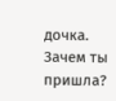дочка. Зачем ты пришла?